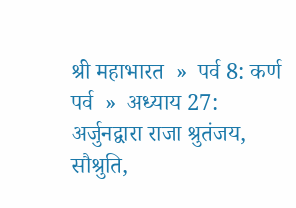श्री महाभारत  »  पर्व 8: कर्ण पर्व  »  अध्याय 27: अर्जुनद्वारा राजा श्रुतंजय, सौश्रुति,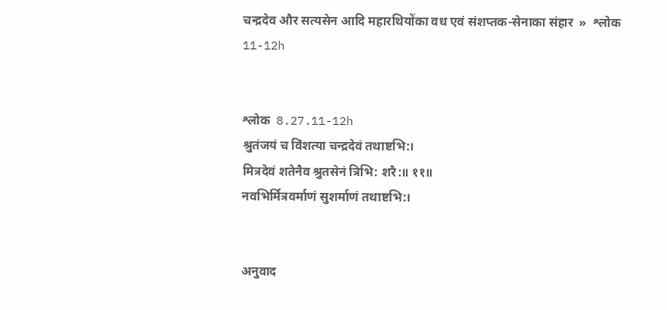चन्द्रदेव और सत्यसेन आदि महारथियोंका वध एवं संशप्तक-सेनाका संहार  »  श्लोक 11-12h


श्लोक  8.27.11-12h
श्रुतंजयं च विंशत्या चन्द्रदेवं तथाष्टभि:।
मित्रदेवं शतेनैव श्रुतसेनं त्रिभि: शरै:॥ ११॥
नवभिर्मित्रवर्माणं सुशर्माणं तथाष्टभि:।


अनुवाद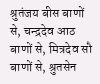श्रुतंजय बीस बाणों से, चन्द्रदेव आठ बाणों से, मित्रदेव सौ बाणों से, श्रुतसेन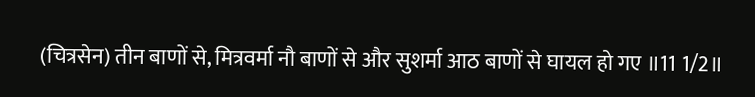(चित्रसेन) तीन बाणों से, मित्रवर्मा नौ बाणों से और सुशर्मा आठ बाणों से घायल हो गए ॥11 1/2॥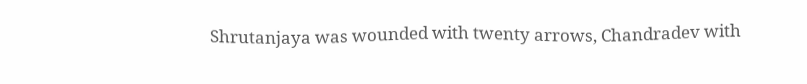Shrutanjaya was wounded with twenty arrows, Chandradev with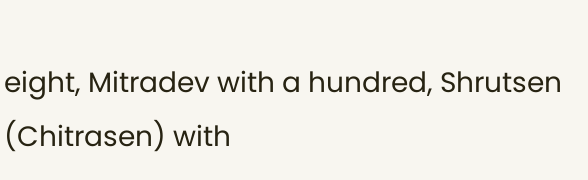eight, Mitradev with a hundred, Shrutsen (Chitrasen) with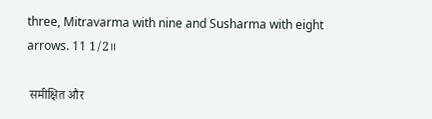three, Mitravarma with nine and Susharma with eight arrows. 11 1/2॥

 समीक्षित और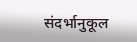संदर्भानुकूल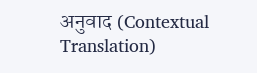अनुवाद (Contextual Translation)